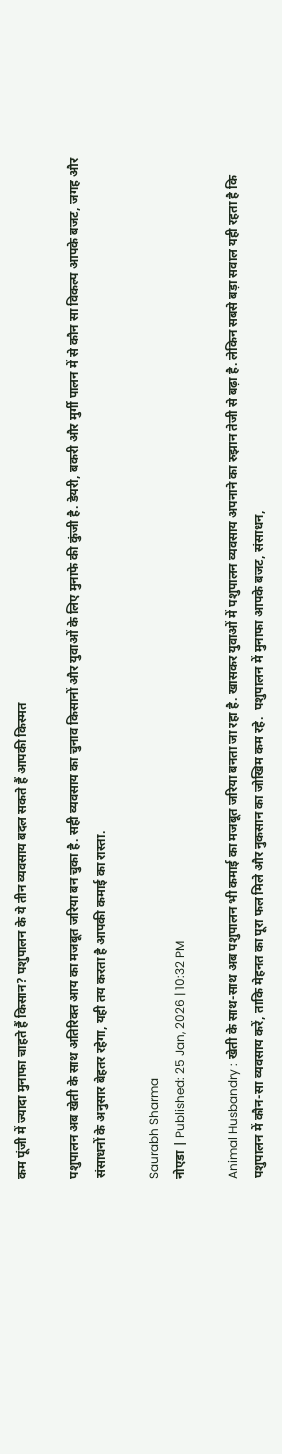कम पूंजी में ज्यादा मुनाफा चाहते हैं किसान? पशुपालन के ये तीन व्यवसाय बदल सकते हैं आपकी किस्मत

पशुपालन अब खेती के साथ अतिरिक्त आय का मजबूत जरिया बन चुका है. सही व्यवसाय का चुनाव किसानों और युवाओं के लिए मुनाफे की कुंजी है. डेयरी, बकरी और मुर्गी पालन में से कौन सा विकल्प आपके बजट, जगह और संसाधनों के अनुसार बेहतर रहेगा, यही तय करता है आपकी कमाई का रास्ता.

Saurabh Sharma
नोएडा | Published: 25 Jan, 2026 | 10:32 PM

Animal Husbandry : खेती के साथ-साथ अब पशुपालन भी कमाई का मजबूत जरिया बनता जा रहा है. खासकर युवाओं में पशुपालन व्यवसाय अपनाने का रुझान तेजी से बढ़ा है. लेकिन सबसे बड़ा सवाल यही रहता है कि पशुपालन में कौन-सा व्यवसाय करें, ताकि मेहनत का पूरा फल मिले और नुकसान का जोखिम कम रहे.  पशुपालन में मुनाफा आपके बजट, संसाधन,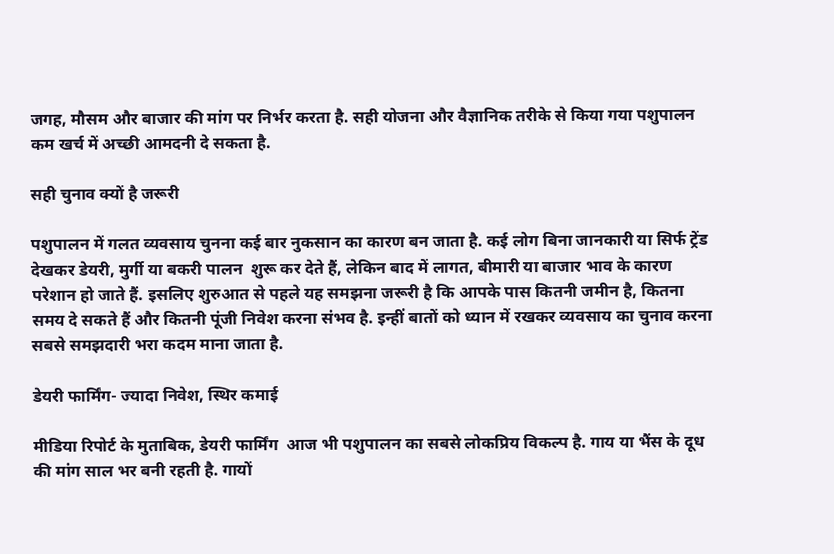जगह, मौसम और बाजार की मांग पर निर्भर करता है. सही योजना और वैज्ञानिक तरीके से किया गया पशुपालन कम खर्च में अच्छी आमदनी दे सकता है.

सही चुनाव क्यों है जरूरी

पशुपालन में गलत व्यवसाय चुनना कई बार नुकसान का कारण बन जाता है. कई लोग बिना जानकारी या सिर्फ ट्रेंड देखकर डेयरी, मुर्गी या बकरी पालन  शुरू कर देते हैं, लेकिन बाद में लागत, बीमारी या बाजार भाव के कारण परेशान हो जाते हैं. इसलिए शुरुआत से पहले यह समझना जरूरी है कि आपके पास कितनी जमीन है, कितना समय दे सकते हैं और कितनी पूंजी निवेश करना संभव है. इन्हीं बातों को ध्यान में रखकर व्यवसाय का चुनाव करना सबसे समझदारी भरा कदम माना जाता है.

डेयरी फार्मिंग- ज्यादा निवेश, स्थिर कमाई

मीडिया रिपोर्ट के मुताबिक, डेयरी फार्मिंग  आज भी पशुपालन का सबसे लोकप्रिय विकल्प है. गाय या भैंस के दूध की मांग साल भर बनी रहती है. गायों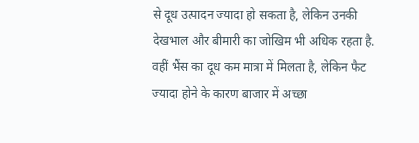से दूध उत्पादन ज्यादा हो सकता है, लेकिन उनकी देखभाल और बीमारी का जोखिम भी अधिक रहता है. वहीं भैंस का दूध कम मात्रा में मिलता है, लेकिन फैट ज्यादा होने के कारण बाजार में अच्छा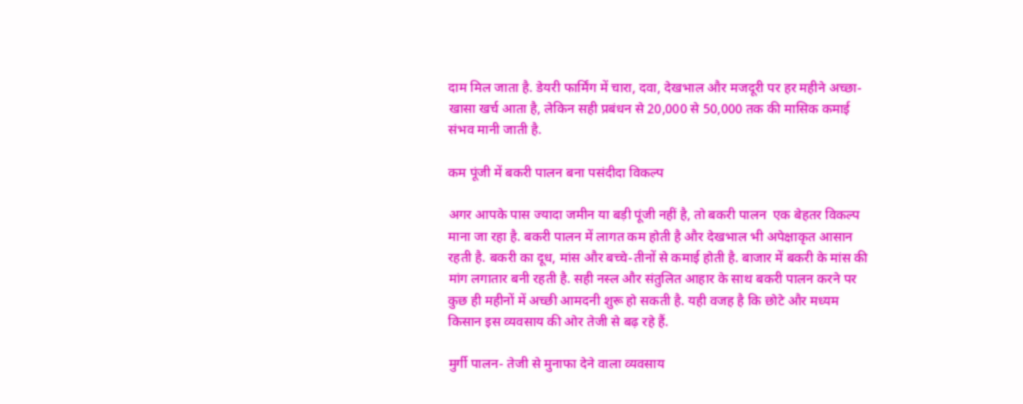दाम मिल जाता है. डेयरी फार्मिंग में चारा, दवा, देखभाल और मजदूरी पर हर महीने अच्छा-खासा खर्च आता है, लेकिन सही प्रबंधन से 20,000 से 50,000 तक की मासिक कमाई संभव मानी जाती है.

कम पूंजी में बकरी पालन बना पसंदीदा विकल्प

अगर आपके पास ज्यादा जमीन या बड़ी पूंजी नहीं है, तो बकरी पालन  एक बेहतर विकल्प माना जा रहा है. बकरी पालन में लागत कम होती है और देखभाल भी अपेक्षाकृत आसान रहती है. बकरी का दूध, मांस और बच्चे-तीनों से कमाई होती है. बाजार में बकरी के मांस की मांग लगातार बनी रहती है. सही नस्ल और संतुलित आहार के साथ बकरी पालन करने पर कुछ ही महीनों में अच्छी आमदनी शुरू हो सकती है. यही वजह है कि छोटे और मध्यम किसान इस व्यवसाय की ओर तेजी से बढ़ रहे हैं.

मुर्गी पालन- तेजी से मुनाफा देने वाला व्यवसाय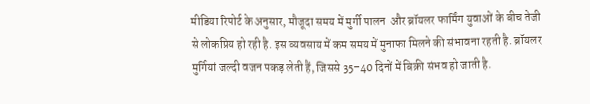मीडिया रिपोर्ट के अनुसार, मौजूदा समय में मुर्गी पालन  और ब्रॉयलर फार्मिंग युवाओं के बीच तेजी से लोकप्रिय हो रही है. इस व्यवसाय में कम समय में मुनाफा मिलने की संभावना रहती है. ब्रॉयलर मुर्गियां जल्दी वजन पकड़ लेती हैं, जिससे 35–40 दिनों में बिक्री संभव हो जाती है.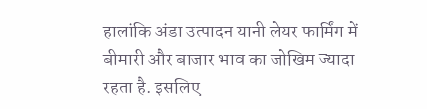हालांकि अंडा उत्पादन यानी लेयर फार्मिंग में बीमारी और बाजार भाव का जोखिम ज्यादा रहता है. इसलिए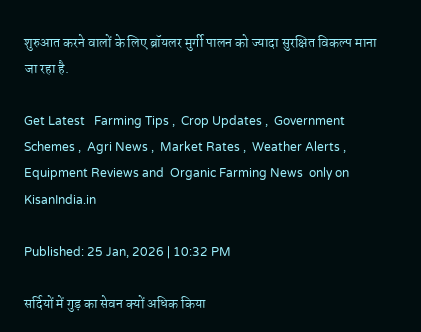शुरुआत करने वालों के लिए ब्रॉयलर मुर्गी पालन को ज्यादा सुरक्षित विकल्प माना जा रहा है.

Get Latest   Farming Tips ,  Crop Updates ,  Government Schemes ,  Agri News ,  Market Rates ,  Weather Alerts ,  Equipment Reviews and  Organic Farming News  only on KisanIndia.in

Published: 25 Jan, 2026 | 10:32 PM

सर्दियों में गुड़ का सेवन क्यों अधिक किया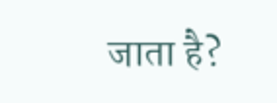जाता है?